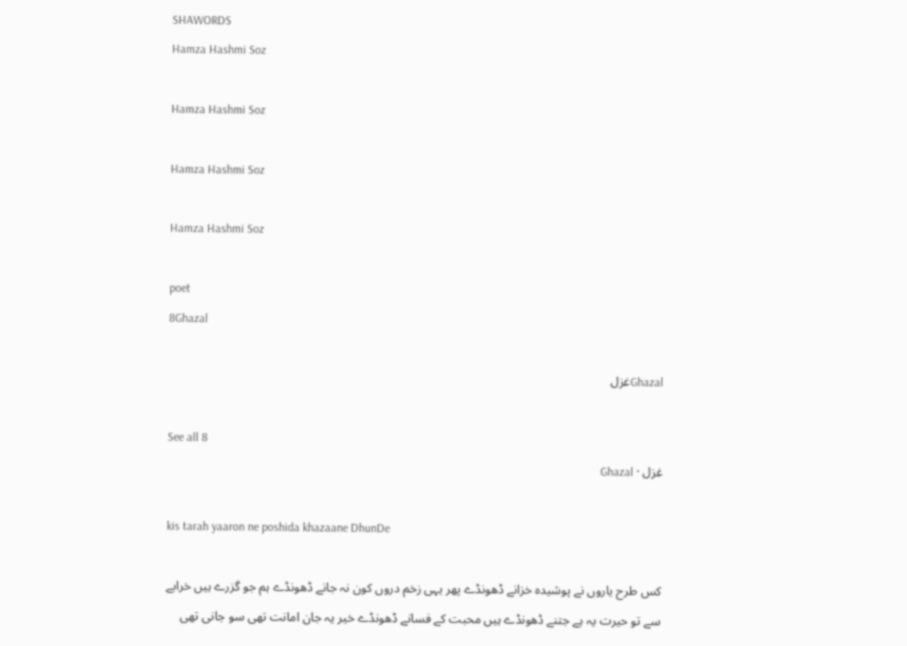SHAWORDS
Hamza Hashmi Soz

Hamza Hashmi Soz

Hamza Hashmi Soz

Hamza Hashmi Soz

poet
8Ghazal

Ghazalغزل

See all 8
غزل · Ghazal

kis tarah yaaron ne poshida khazaane DhunDe

کس طرح یاروں نے پوشیدہ خزانے ڈھونڈے پھر یہی زخم دروں کون نہ جانے ڈھونڈے ہم جو گزرے ہیں خرابے سے تو حیرت یہ ہے جتنے ڈھونڈے ہیں محبت کے فسانے ڈھونڈے خیر یہ جان امانت تھی سو جانی تھی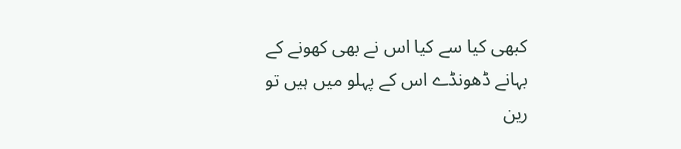کبھی کیا سے کیا اس نے بھی کھونے کے بہانے ڈھونڈے اس کے پہلو میں ہیں تو رین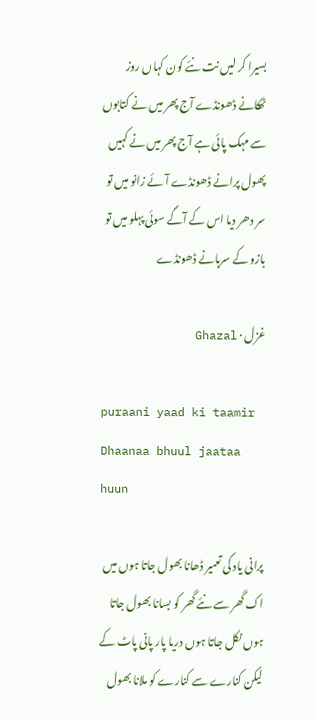بسیرا کر لیں نت نئے کون کہاں روز ٹھکانے ڈھونڈے آج پھر میں نے کتابوں سے مہک پائی ہے آج پھر میں نے کہیں پھول پرانے ڈھونڈے آئے زانو میں تو سر دھر دیا اس کے آگے سوئی پہلو میں تو بازو کے سرہانے ڈھونڈے

غزل · Ghazal

puraani yaad ki taamir Dhaanaa bhuul jaataa huun

پرانی یاد کی تعمیر ڈھانا بھول جاتا ہوں میں اک گھر سے نئے گھر کو بسانا بھول جاتا ہوں نکل جاتا ہوں دریا پار پانی پاٹ کے لیکن کنارے سے کنارے کو ملانا بھول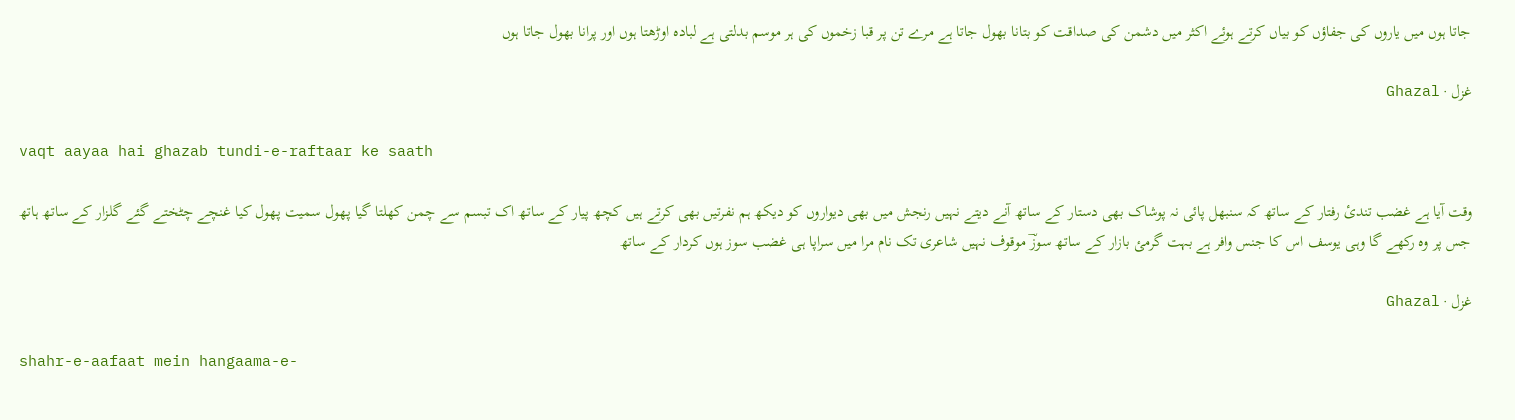جاتا ہوں میں یاروں کی جفاؤں کو بیاں کرتے ہوئے اکثر میں دشمن کی صداقت کو بتانا بھول جاتا ہے مرے تن پر قبا زخموں کی ہر موسم بدلتی ہے لبادہ اوڑھتا ہوں اور پرانا بھول جاتا ہوں

غزل · Ghazal

vaqt aayaa hai ghazab tundi-e-raftaar ke saath

وقت آیا ہے غضب تندیٔ رفتار کے ساتھ کہ سنبھل پائی نہ پوشاک بھی دستار کے ساتھ آنے دیتے نہیں رنجش میں بھی دیواروں کو دیکھ ہم نفرتیں بھی کرتے ہیں کچھ پیار کے ساتھ اک تبسم سے چمن کھلتا گیا پھول سمیت پھول کیا غنچے چٹختے گئے گلزار کے ساتھ ہاتھ جس پر وہ رکھے گا وہی یوسف اس کا جنس وافر ہے بہت گرمئ بازار کے ساتھ سوزؔ موقوف نہیں شاعری تک نام مرا میں سراپا ہی غضب سوز ہوں کردار کے ساتھ

غزل · Ghazal

shahr-e-aafaat mein hangaama-e-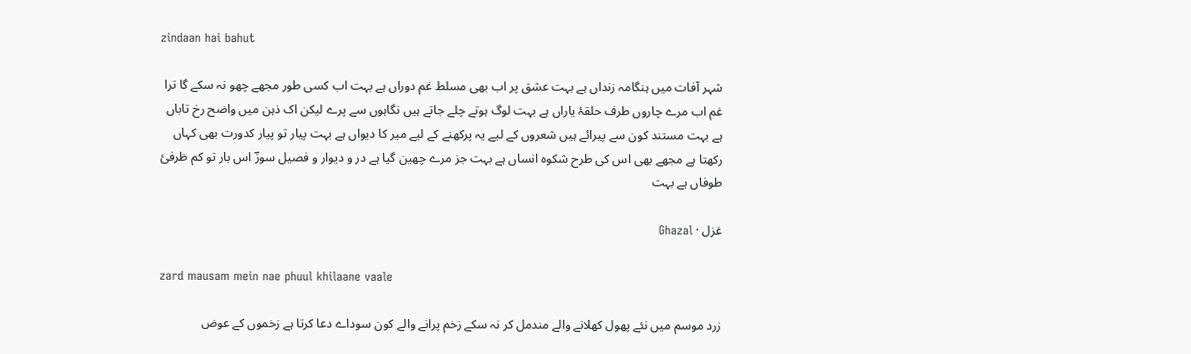zindaan hai bahut

شہر آفات میں ہنگامہ زنداں ہے بہت عشق پر اب بھی مسلط غم دوراں ہے بہت اب کسی طور مجھے چھو نہ سکے گا ترا غم اب مرے چاروں طرف حلقۂ یاراں ہے بہت لوگ ہوتے چلے جاتے ہیں نگاہوں سے پرے لیکن اک ذہن میں واضح رخ تاباں ہے بہت مستند کون سے پیرائے ہیں شعروں کے لیے یہ پرکھنے کے لیے میر کا دیواں ہے بہت پیار تو پیار کدورت بھی کہاں رکھتا ہے مجھے بھی اس کی طرح شکوہ انساں ہے بہت جز مرے چھین گیا ہے در و دیوار و فصیل سوزؔ اس بار تو کم ظرفیٔ طوفاں ہے بہت

غزل · Ghazal

zard mausam mein nae phuul khilaane vaale

زرد موسم میں نئے پھول کھلانے والے مندمل کر نہ سکے زخم پرانے والے کون سوداے دعا کرتا ہے زخموں کے عوض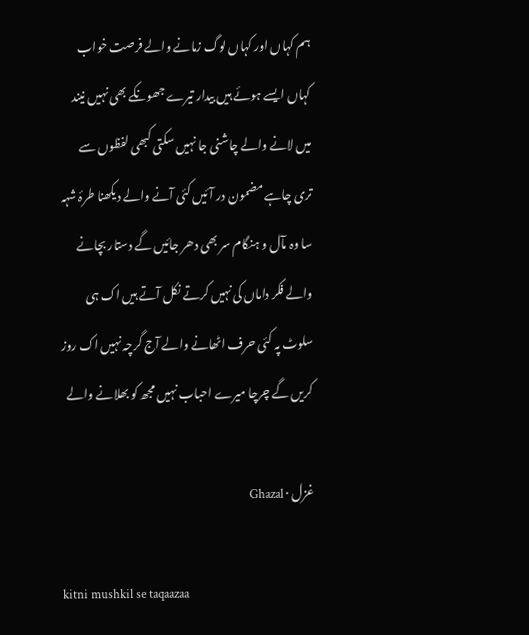ہم کہاں اور کہاں لوگ زمانے والے فرصت خواب کہاں ایسے ہوئے ہیں بیدار تیرے جھونکے بھی نہیں نیند میں لانے والے چاشنی جا نہیں سکتی کبھی لفظوں سے تری چاہے مضمون در آئیں کئی آنے والے دیکھنا طرۂ شہہ سا وہ مآل و ہنگام سر بھی دھر جائیں گے دستار بچانے والے فکر داماں کی نہیں کرتے نکل آتے ہیں اک ہی سلوٹ پہ کئی حرف اٹھانے والے آج گرچہ نہیں اک روز کریں گے چرچا میرے احباب نہیں مجھ کو بھلانے والے

غزل · Ghazal

kitni mushkil se taqaazaa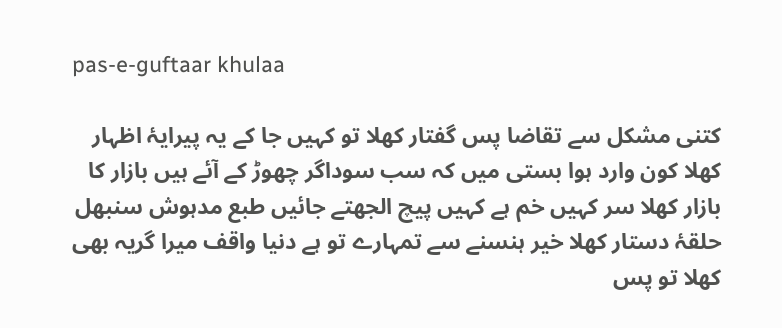pas-e-guftaar khulaa

کتنی مشکل سے تقاضا پس گفتار کھلا تو کہیں جا کے یہ پیرایۂ اظہار کھلا کون وارد ہوا بستی میں کہ سب سوداگر چھوڑ کے آئے ہیں بازار کا بازار کھلا سر کہیں خم ہے کہیں پیچ الجھتے جائیں طبع مدہوش سنبھل حلقۂ دستار کھلا خیر ہنسنے سے تمہارے تو ہے دنیا واقف میرا گریہ بھی کھلا تو پس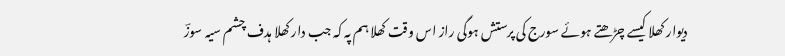دیوار کھلا کیسے چڑھتے ہوئے سورج کی پرستش ہوگی راز اس وقت کھلا ہم پہ کہ جب دار کھلا ہدف چشم سیہ سوزؔ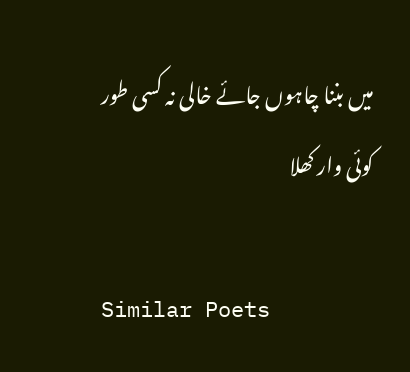میں بننا چاہوں جائے خالی نہ کسی طور کوئی وار کھلا

Similar Poets